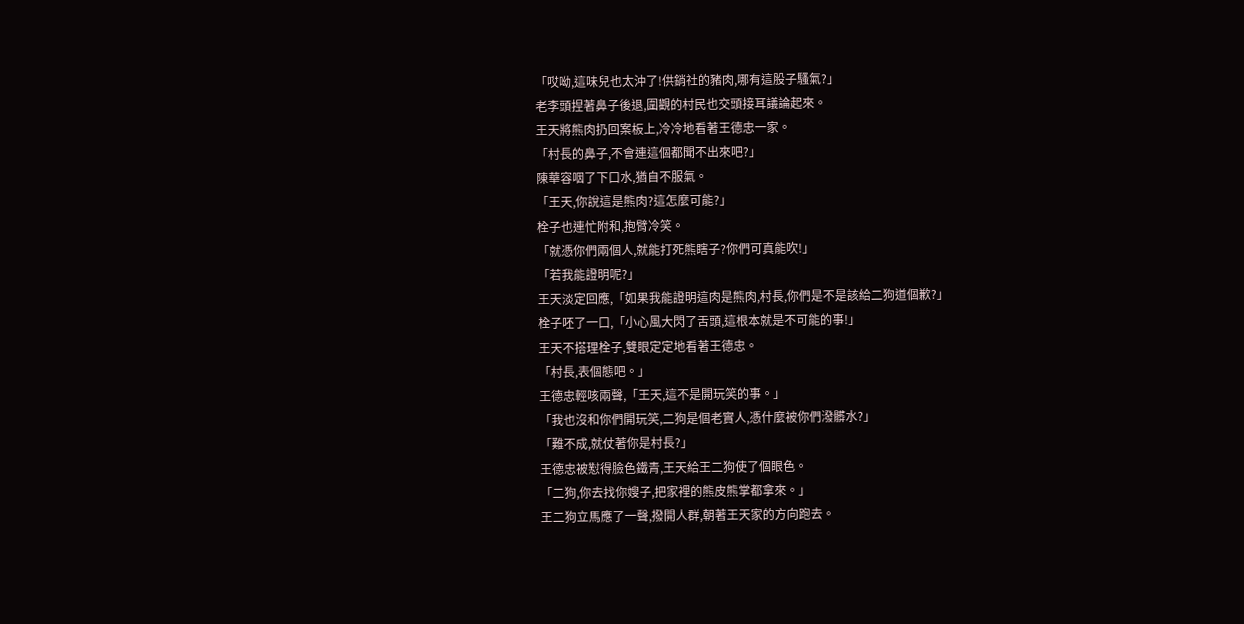「哎呦,這味兒也太沖了!供銷社的豬肉,哪有這股子騷氣?」
老李頭捏著鼻子後退,圍觀的村民也交頭接耳議論起來。
王天將熊肉扔回案板上,冷冷地看著王德忠一家。
「村長的鼻子,不會連這個都聞不出來吧?」
陳華容咽了下口水,猶自不服氣。
「王天,你說這是熊肉?這怎麼可能?」
栓子也連忙附和,抱臂冷笑。
「就憑你們兩個人,就能打死熊瞎子?你們可真能吹!」
「若我能證明呢?」
王天淡定回應,「如果我能證明這肉是熊肉,村長,你們是不是該給二狗道個歉?」
栓子呸了一口,「小心風大閃了舌頭,這根本就是不可能的事!」
王天不搭理栓子,雙眼定定地看著王德忠。
「村長,表個態吧。」
王德忠輕咳兩聲,「王天,這不是開玩笑的事。」
「我也沒和你們開玩笑,二狗是個老實人,憑什麼被你們潑髒水?」
「難不成,就仗著你是村長?」
王德忠被懟得臉色鐵青,王天給王二狗使了個眼色。
「二狗,你去找你嫂子,把家裡的熊皮熊掌都拿來。」
王二狗立馬應了一聲,撥開人群,朝著王天家的方向跑去。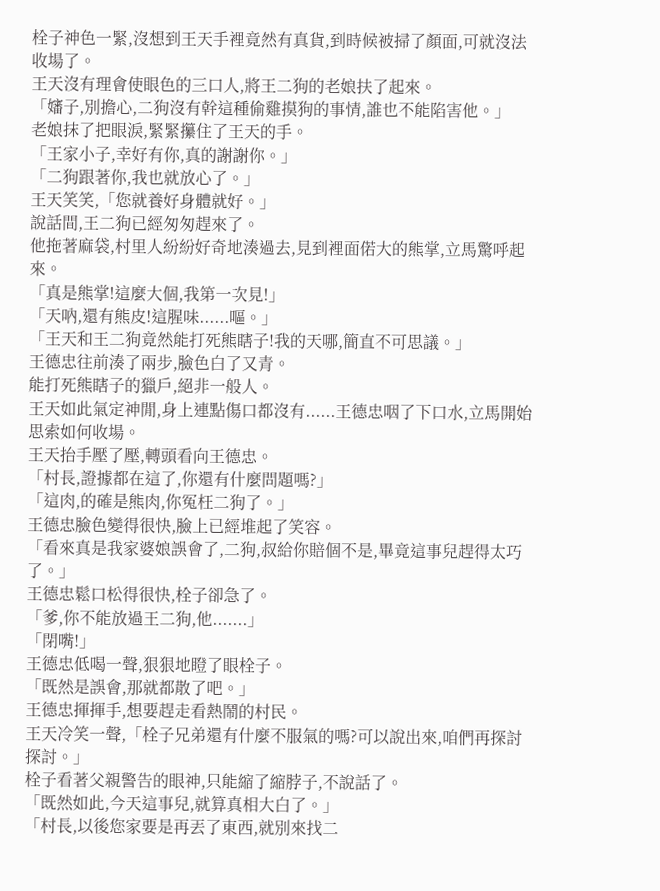栓子神色一緊,沒想到王天手裡竟然有真貨,到時候被掃了顏面,可就沒法收場了。
王天沒有理會使眼色的三口人,將王二狗的老娘扶了起來。
「嬸子,別擔心,二狗沒有幹這種偷雞摸狗的事情,誰也不能陷害他。」
老娘抹了把眼淚,緊緊攥住了王天的手。
「王家小子,幸好有你,真的謝謝你。」
「二狗跟著你,我也就放心了。」
王天笑笑,「您就養好身體就好。」
說話間,王二狗已經匆匆趕來了。
他拖著麻袋,村里人紛紛好奇地湊過去,見到裡面偌大的熊掌,立馬驚呼起來。
「真是熊掌!這麼大個,我第一次見!」
「天吶,還有熊皮!這腥味......嘔。」
「王天和王二狗竟然能打死熊瞎子!我的天哪,簡直不可思議。」
王德忠往前湊了兩步,臉色白了又青。
能打死熊瞎子的獵戶,絕非一般人。
王天如此氣定神閒,身上連點傷口都沒有......王德忠咽了下口水,立馬開始思索如何收場。
王天抬手壓了壓,轉頭看向王德忠。
「村長,證據都在這了,你還有什麼問題嗎?」
「這肉,的確是熊肉,你冤枉二狗了。」
王德忠臉色變得很快,臉上已經堆起了笑容。
「看來真是我家婆娘誤會了,二狗,叔給你賠個不是,畢竟這事兒趕得太巧了。」
王德忠鬆口松得很快,栓子卻急了。
「爹,你不能放過王二狗,他.......」
「閉嘴!」
王德忠低喝一聲,狠狠地瞪了眼栓子。
「既然是誤會,那就都散了吧。」
王德忠揮揮手,想要趕走看熱鬧的村民。
王天冷笑一聲,「栓子兄弟還有什麼不服氣的嗎?可以說出來,咱們再探討探討。」
栓子看著父親警告的眼神,只能縮了縮脖子,不說話了。
「既然如此,今天這事兒,就算真相大白了。」
「村長,以後您家要是再丟了東西,就別來找二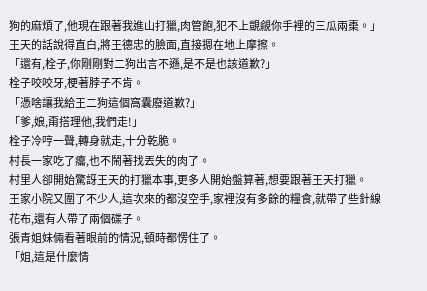狗的麻煩了,他現在跟著我進山打獵,肉管飽,犯不上覬覦你手裡的三瓜兩棗。」
王天的話說得直白,將王德忠的臉面,直接摁在地上摩擦。
「還有,栓子,你剛剛對二狗出言不遜,是不是也該道歉?」
栓子咬咬牙,梗著脖子不肯。
「憑啥讓我給王二狗這個窩囊廢道歉?」
「爹,娘,甭搭理他,我們走!」
栓子冷哼一聲,轉身就走,十分乾脆。
村長一家吃了癟,也不鬧著找丟失的肉了。
村里人卻開始驚訝王天的打獵本事,更多人開始盤算著,想要跟著王天打獵。
王家小院又圍了不少人,這次來的都沒空手,家裡沒有多餘的糧食,就帶了些針線花布,還有人帶了兩個碟子。
張青姐妹倆看著眼前的情況,頓時都愣住了。
「姐,這是什麼情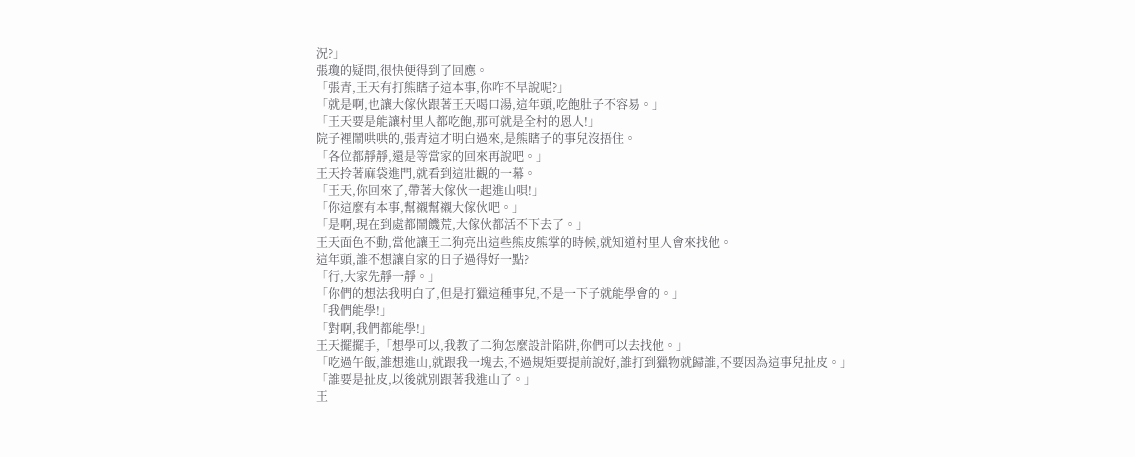況?」
張瓊的疑問,很快便得到了回應。
「張青,王天有打熊瞎子這本事,你咋不早說呢?」
「就是啊,也讓大傢伙跟著王天喝口湯,這年頭,吃飽肚子不容易。」
「王天要是能讓村里人都吃飽,那可就是全村的恩人!」
院子裡鬧哄哄的,張青這才明白過來,是熊瞎子的事兒沒捂住。
「各位都靜靜,還是等當家的回來再說吧。」
王天拎著麻袋進門,就看到這壯觀的一幕。
「王天,你回來了,帶著大傢伙一起進山唄!」
「你這麼有本事,幫襯幫襯大傢伙吧。」
「是啊,現在到處都鬧饑荒,大傢伙都活不下去了。」
王天面色不動,當他讓王二狗亮出這些熊皮熊掌的時候,就知道村里人會來找他。
這年頭,誰不想讓自家的日子過得好一點?
「行,大家先靜一靜。」
「你們的想法我明白了,但是打獵這種事兒,不是一下子就能學會的。」
「我們能學!」
「對啊,我們都能學!」
王天擺擺手,「想學可以,我教了二狗怎麼設計陷阱,你們可以去找他。」
「吃過午飯,誰想進山,就跟我一塊去,不過規矩要提前說好,誰打到獵物就歸誰,不要因為這事兒扯皮。」
「誰要是扯皮,以後就別跟著我進山了。」
王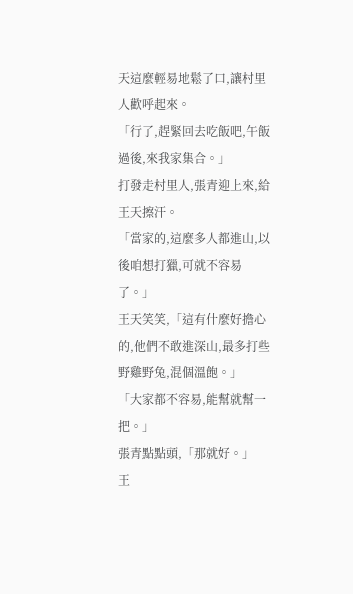天這麼輕易地鬆了口,讓村里人歡呼起來。
「行了,趕緊回去吃飯吧,午飯過後,來我家集合。」
打發走村里人,張青迎上來,給王天擦汗。
「當家的,這麼多人都進山,以後咱想打獵,可就不容易了。」
王天笑笑,「這有什麼好擔心的,他們不敢進深山,最多打些野雞野兔,混個溫飽。」
「大家都不容易,能幫就幫一把。」
張青點點頭,「那就好。」
王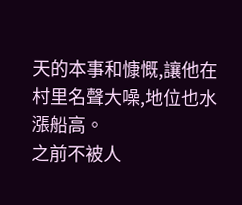天的本事和慷慨,讓他在村里名聲大噪,地位也水漲船高。
之前不被人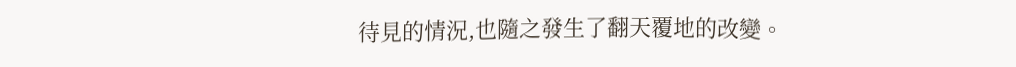待見的情況,也隨之發生了翻天覆地的改變。